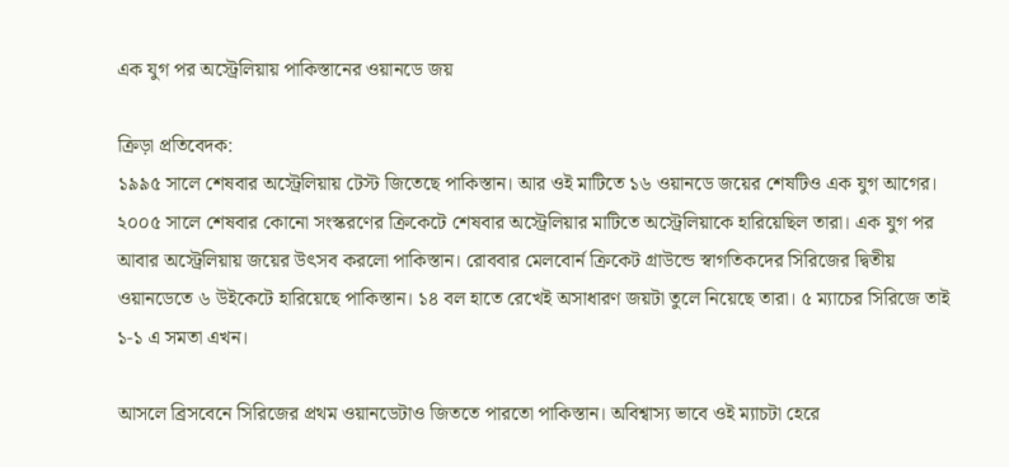এক যুগ পর অস্ট্রেলিয়ায় পাকিস্তানের ওয়ানডে জয়

ক্রিড়া প্রতিবেদক:
১৯৯৫ সালে শেষবার অস্ট্রেলিয়ায় টেস্ট জিতেছে পাকিস্তান। আর ওই মাটিতে ১৬ ওয়ানডে জয়ের শেষটিও এক যুগ আগের। ২০০৫ সালে শেষবার কোনো সংস্করণের ক্রিকেটে শেষবার অস্ট্রেলিয়ার মাটিতে অস্ট্রেলিয়াকে হারিয়েছিল তারা। এক যুগ পর আবার অস্ট্রেলিয়ায় জয়ের উৎসব করলো পাকিস্তান। রোববার মেলবোর্ন ক্রিকেট গ্রাউন্ডে স্বাগতিকদের সিরিজের দ্বিতীয় ওয়ানডেতে ৬ উইকেটে হারিয়েছে পাকিস্তান। ১৪ বল হাতে রেখেই অসাধারণ জয়টা তুলে নিয়েছে তারা। ৫ ম্যাচের সিরিজে তাই ১-১ এ সমতা এখন।

আসলে ব্রিসবেনে সিরিজের প্রথম ওয়ানডেটাও জিততে পারতো পাকিস্তান। অবিশ্বাস্য ভাবে ওই ম্যাচটা হেরে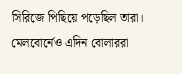সিরিজে পিছিয়ে পড়েছিল তারা। মেলবোর্নেও এদিন বোলাররা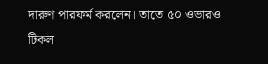দারুণ পারফর্ম করলেন। তাতে ৫০ ওভারও টিকল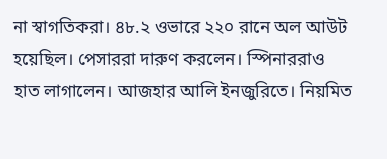না স্বাগতিকরা। ৪৮.২ ওভারে ২২০ রানে অল আউট হয়েছিল। পেসাররা দারুণ করলেন। স্পিনাররাও হাত লাগালেন। আজহার আলি ইনজুরিতে। নিয়মিত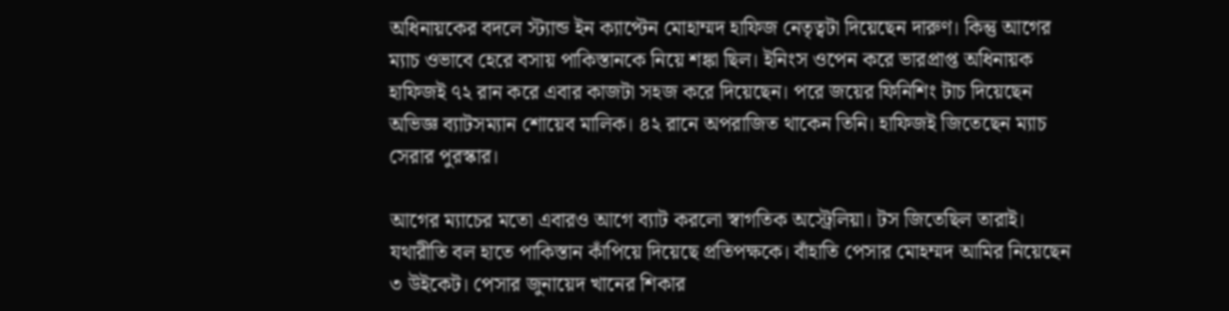অধিনায়কের বদলে স্ট্যান্ড ইন ক্যাপ্টেন মোহাম্মদ হাফিজ নেতৃত্বটা দিয়েছেন দারুণ। কিন্তু আগের ম্যাচ ওভাবে হেরে বসায় পাকিস্তানকে নিয়ে শঙ্কা ছিল। ইনিংস ওপেন করে ভারপ্রাপ্ত অধিনায়ক হাফিজই ৭২ রান করে এবার কাজটা সহজ করে দিয়েছেন। পরে জয়ের ফিনিশিং টাচ দিয়েছেন অভিজ্ঞ ব্যাটসম্যান শোয়েব মালিক। ৪২ রানে অপরাজিত থাকেন তিনি। হাফিজই জিতেছেন ম্যাচ সেরার পুরস্কার।

আগের ম্যাচের মতো এবারও আগে ব্যাট করলো স্বাগতিক অস্ট্রেলিয়া। টস জিতেছিল তারাই। যথারীতি বল হাতে পাকিস্তান কাঁপিয়ে দিয়েছে প্রতিপক্ষকে। বাঁহাতি পেসার মোহম্মদ আমির নিয়েছেন ৩ উইকেট। পেসার জুনায়েদ খানের শিকার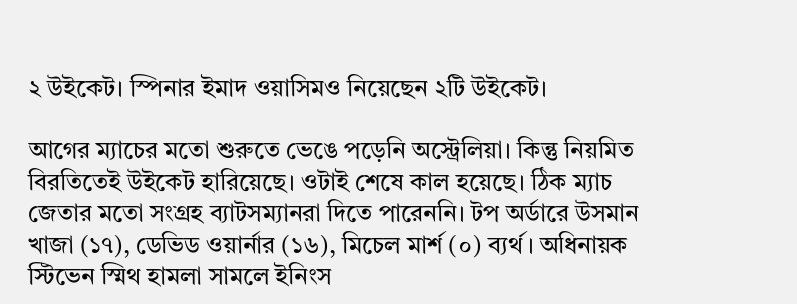২ উইকেট। স্পিনার ইমাদ ওয়াসিমও নিয়েছেন ২টি উইকেট।

আগের ম্যাচের মতো শুরুতে ভেঙে পড়েনি অস্ট্রেলিয়া। কিন্তু নিয়মিত বিরতিতেই উইকেট হারিয়েছে। ওটাই শেষে কাল হয়েছে। ঠিক ম্যাচ জেতার মতো সংগ্রহ ব্যাটসম্যানরা দিতে পারেননি। টপ অর্ডারে উসমান খাজা (১৭), ডেভিড ওয়ার্নার (১৬), মিচেল মার্শ (০) ব্যর্থ। অধিনায়ক স্টিভেন স্মিথ হামলা সামলে ইনিংস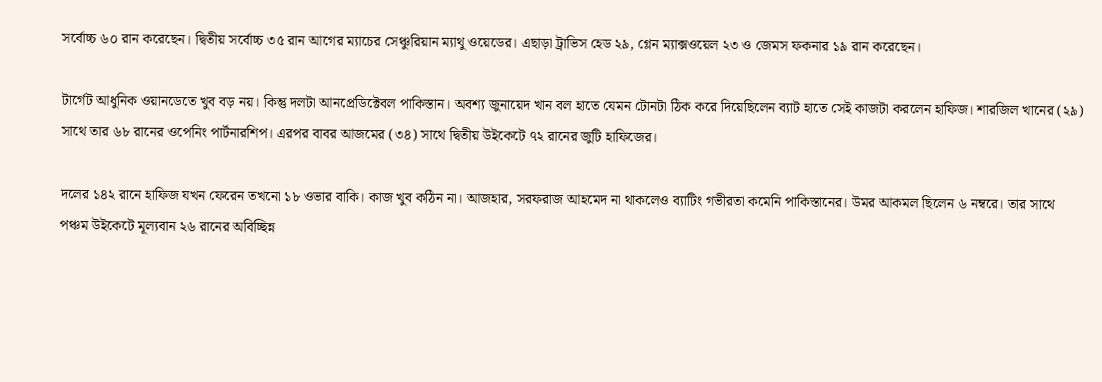সর্বোচ্চ ৬০ রান করেছেন। দ্বিতীয় সর্বোচ্চ ৩৫ রান আগের ম্যাচের সেঞ্চুরিয়ান ম্যাথু ওয়েডের। এছাড়া ট্রাভিস হেড ২৯, গ্লেন ম্যাক্সওয়েল ২৩ ও জেমস ফকনার ১৯ রান করেছেন।

টার্গেট আধুনিক ওয়ানডেতে খুব বড় নয়। কিন্তু দলটা আনপ্রেডিক্টেবল পাকিস্তান। অবশ্য জুনায়েদ খান বল হাতে যেমন টোনটা ঠিক করে দিয়েছিলেন ব্যাট হাতে সেই কাজটা করলেন হাফিজ। শারজিল খানের (২৯) সাথে তার ৬৮ রানের ওপেনিং পার্টনারশিপ। এরপর বাবর আজমের (৩৪) সাথে দ্বিতীয় উইকেটে ৭২ রানের জুটি হাফিজের।

দলের ১৪২ রানে হাফিজ যখন ফেরেন তখনো ১৮ ওভার বাকি। কাজ খুব কঠিন না। আজহার, সরফরাজ আহমেদ না থাকলেও ব্যাটিং গভীরতা কমেনি পাকিস্তানের। উমর আকমল ছিলেন ৬ নম্বরে। তার সাথে পঞ্চম উইকেটে মূল্যবান ২৬ রানের অবিচ্ছিন্ন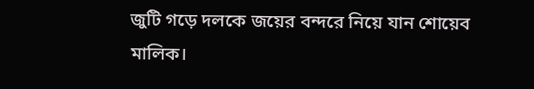জুটি গড়ে দলকে জয়ের বন্দরে নিয়ে যান শোয়েব মালিক।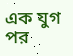এক যুগ পর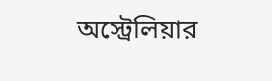অস্ট্রেলিয়ার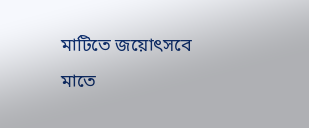মাটিতে জয়োৎসবে মাতে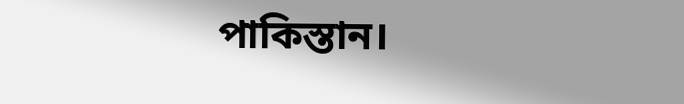পাকিস্তান।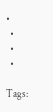•
  •
  •
  •

Tags: